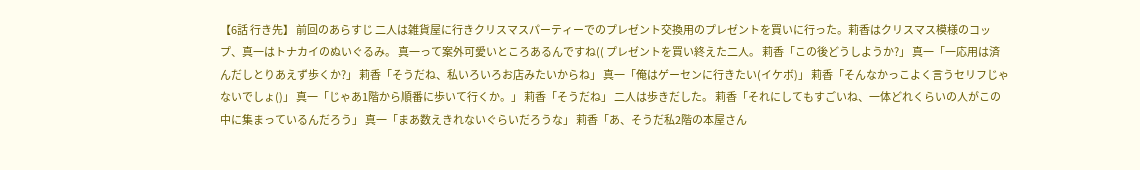【6話 行き先】 前回のあらすじ 二人は雑貨屋に行きクリスマスパーティーでのプレゼント交換用のプレゼントを買いに行った。莉香はクリスマス模様のコップ、真一はトナカイのぬいぐるみ。 真一って案外可愛いところあるんですね(( プレゼントを買い終えた二人。 莉香「この後どうしようか?」 真一「一応用は済んだしとりあえず歩くか?」 莉香「そうだね、私いろいろお店みたいからね」 真一「俺はゲーセンに行きたい(イケボ)」 莉香「そんなかっこよく言うセリフじゃないでしょ()」 真一「じゃあ1階から順番に歩いて行くか。」 莉香「そうだね」 二人は歩きだした。 莉香「それにしてもすごいね、一体どれくらいの人がこの中に集まっているんだろう」 真一「まあ数えきれないぐらいだろうな」 莉香「あ、そうだ私2階の本屋さん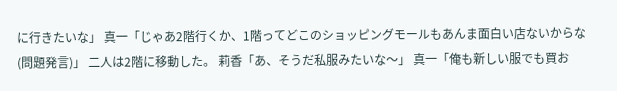に行きたいな」 真一「じゃあ2階行くか、1階ってどこのショッピングモールもあんま面白い店ないからな(問題発言)」 二人は2階に移動した。 莉香「あ、そうだ私服みたいな〜」 真一「俺も新しい服でも買お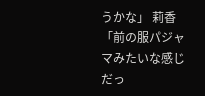うかな」 莉香「前の服パジャマみたいな感じだっ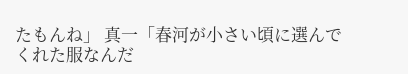たもんね」 真一「春河が小さい頃に選んでくれた服なんだ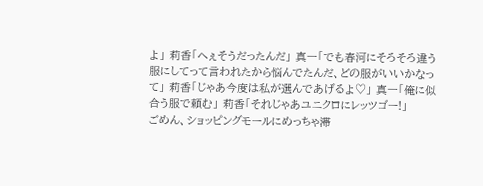よ」 莉香「へぇそうだったんだ」 真一「でも春河にそろそろ違う服にしてって言われたから悩んでたんだ、どの服がいいかなって」 莉香「じゃあ今度は私が選んであげるよ♡」 真一「俺に似合う服で頼む」 莉香「それじゃあユニクロにレッツゴー!」
ごめん、ショッピングモールにめっちゃ滞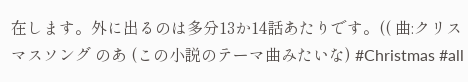在します。外に出るのは多分13か14話あたりです。(( 曲:クリスマスソング のあ (この小説のテーマ曲みたいな) #Christmas #all